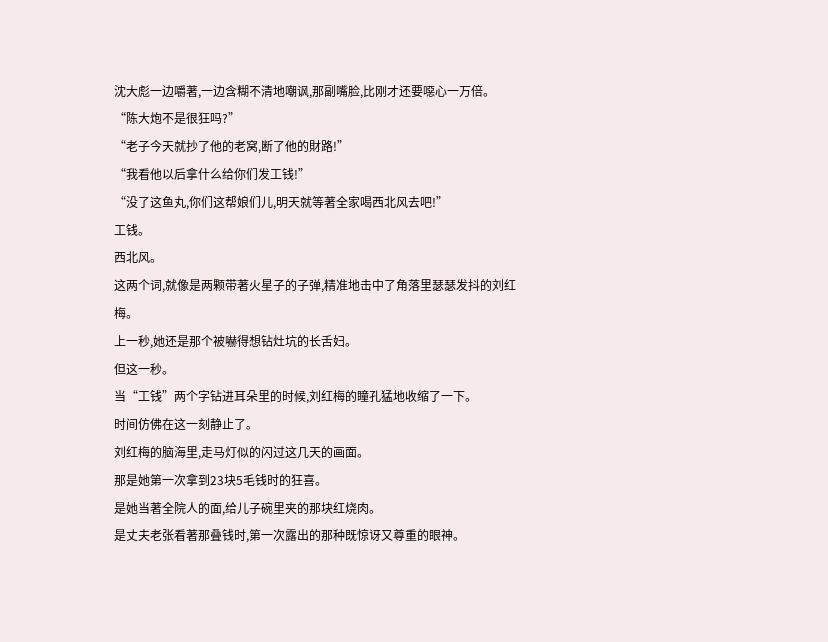沈大彪一边嚼著,一边含糊不清地嘲讽,那副嘴脸,比刚才还要噁心一万倍。
“陈大炮不是很狂吗?”
“老子今天就抄了他的老窝,断了他的財路!”
“我看他以后拿什么给你们发工钱!”
“没了这鱼丸,你们这帮娘们儿,明天就等著全家喝西北风去吧!”
工钱。
西北风。
这两个词,就像是两颗带著火星子的子弹,精准地击中了角落里瑟瑟发抖的刘红梅。
上一秒,她还是那个被嚇得想钻灶坑的长舌妇。
但这一秒。
当“工钱”两个字钻进耳朵里的时候,刘红梅的瞳孔猛地收缩了一下。
时间仿佛在这一刻静止了。
刘红梅的脑海里,走马灯似的闪过这几天的画面。
那是她第一次拿到23块5毛钱时的狂喜。
是她当著全院人的面,给儿子碗里夹的那块红烧肉。
是丈夫老张看著那叠钱时,第一次露出的那种既惊讶又尊重的眼神。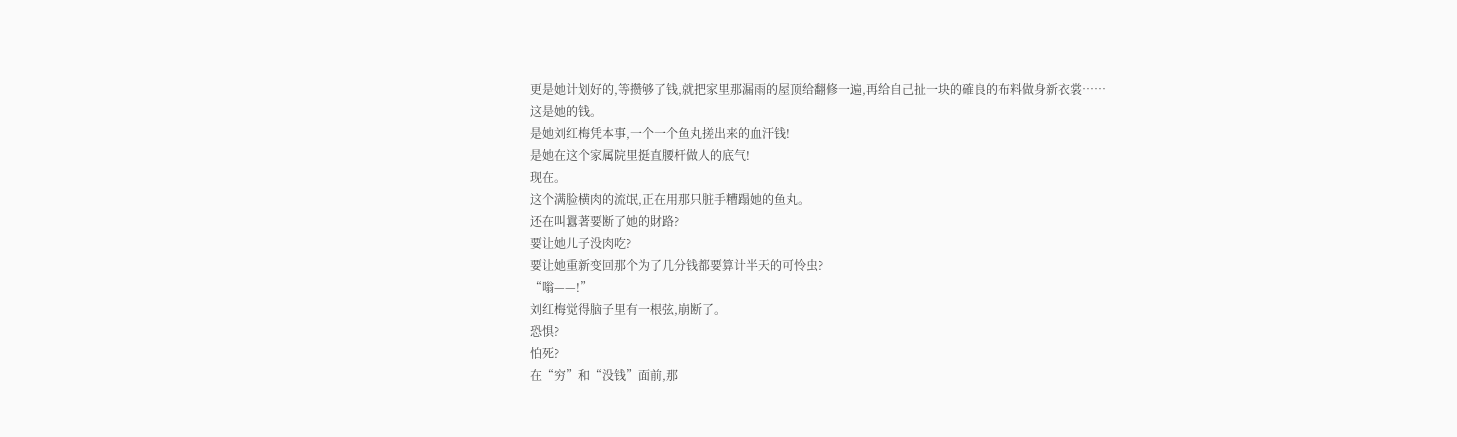更是她计划好的,等攒够了钱,就把家里那漏雨的屋顶给翻修一遍,再给自己扯一块的確良的布料做身新衣裳……
这是她的钱。
是她刘红梅凭本事,一个一个鱼丸搓出来的血汗钱!
是她在这个家属院里挺直腰杆做人的底气!
现在。
这个满脸横肉的流氓,正在用那只脏手糟蹋她的鱼丸。
还在叫囂著要断了她的財路?
要让她儿子没肉吃?
要让她重新变回那个为了几分钱都要算计半天的可怜虫?
“嗡——!”
刘红梅觉得脑子里有一根弦,崩断了。
恐惧?
怕死?
在“穷”和“没钱”面前,那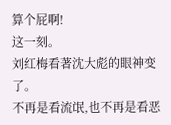算个屁啊!
这一刻。
刘红梅看著沈大彪的眼神变了。
不再是看流氓,也不再是看恶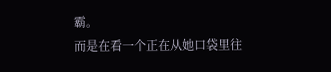霸。
而是在看一个正在从她口袋里往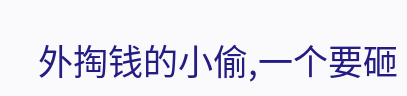外掏钱的小偷,一个要砸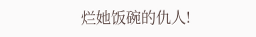烂她饭碗的仇人!